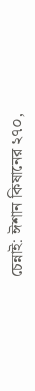চেন্নাই: ঈশান কিষানের ২৭০,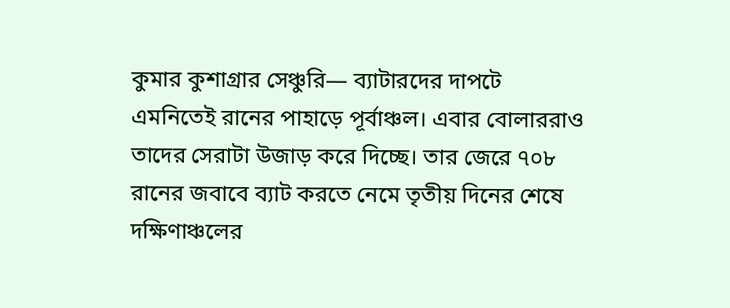কুমার কুশাগ্রার সেঞ্চুরি— ব্যাটারদের দাপটে এমনিতেই রানের পাহাড়ে পূর্বাঞ্চল। এবার বোলাররাও তাদের সেরাটা উজাড় করে দিচ্ছে। তার জেরে ৭০৮ রানের জবাবে ব্যাট করতে নেমে তৃতীয় দিনের শেষে দক্ষিণাঞ্চলের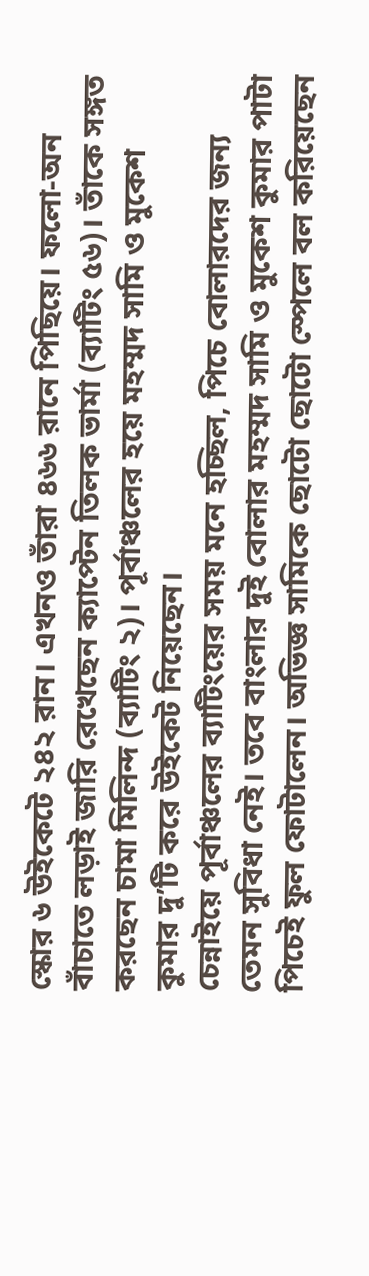স্কোর ৬ উইকেটে ২৪২ রান। এখনও তাঁরা ৪৬৬ রানে পিছিয়ে। ফলো-অন বাঁচাতে লড়াই জারি রেখেছেন ক্যাপ্টেন তিলক ভার্মা (ব্যাটিং ৫৬)। তাঁকে সঙ্গত করছেন চামা মিলিন্দ (ব্যাটিং ২)। পূর্বাঞ্চলের হয়ে মহম্মদ সামি ও মুকেশ কুমার দু’টি করে উইকেট নিয়েছেন।
চেন্নাইয়ে পূর্বাঞ্চলের ব্যাটিংয়ের সময় মনে হচ্ছিল, পিচে বোলারদের জন্য তেমন সুবিধা নেই। তবে বাংলার দুই বোলার মহম্মদ সামি ও মুকেশ কুমার পাটা পিচেই ফুল ফোটালেন। অভিজ্ঞ সামিকে ছোটো ছোটো স্পেলে বল করিয়েছেন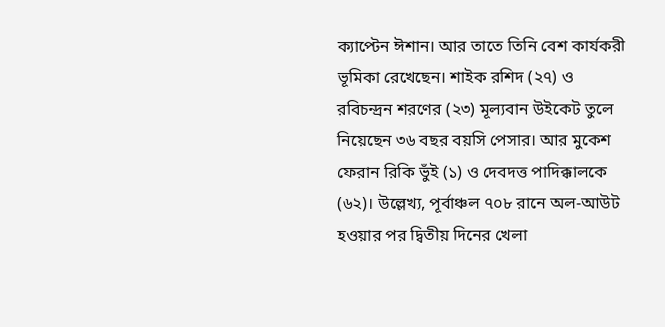ক্যাপ্টেন ঈশান। আর তাতে তিনি বেশ কার্যকরী ভূমিকা রেখেছেন। শাইক রশিদ (২৭) ও রবিচন্দ্রন শরণের (২৩) মূল্যবান উইকেট তুলে নিয়েছেন ৩৬ বছর বয়সি পেসার। আর মুকেশ ফেরান রিকি ভুঁই (১) ও দেবদত্ত পাদিক্কালকে (৬২)। উল্লেখ্য, পূর্বাঞ্চল ৭০৮ রানে অল-আউট হওয়ার পর দ্বিতীয় দিনের খেলা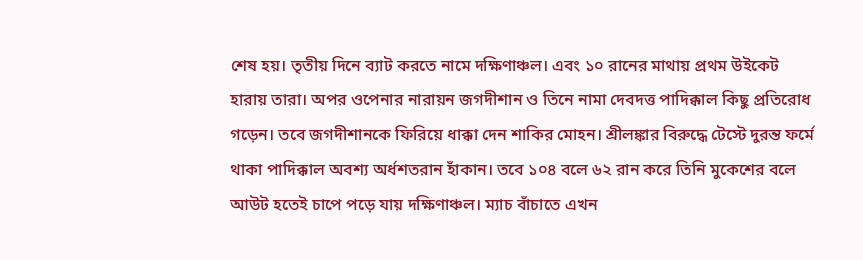শেষ হয়। তৃতীয় দিনে ব্যাট করতে নামে দক্ষিণাঞ্চল। এবং ১০ রানের মাথায় প্রথম উইকেট হারায় তারা। অপর ওপেনার নারায়ন জগদীশান ও তিনে নামা দেবদত্ত পাদিক্কাল কিছু প্রতিরোধ গড়েন। তবে জগদীশানকে ফিরিয়ে ধাক্কা দেন শাকির মোহন। শ্রীলঙ্কার বিরুদ্ধে টেস্টে দুরন্ত ফর্মে থাকা পাদিক্কাল অবশ্য অর্ধশতরান হাঁকান। তবে ১০৪ বলে ৬২ রান করে তিনি মুকেশের বলে আউট হতেই চাপে পড়ে যায় দক্ষিণাঞ্চল। ম্যাচ বাঁচাতে এখন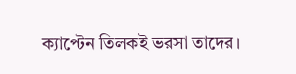ক্যাপ্টেন তিলকই ভরসা তাদের।